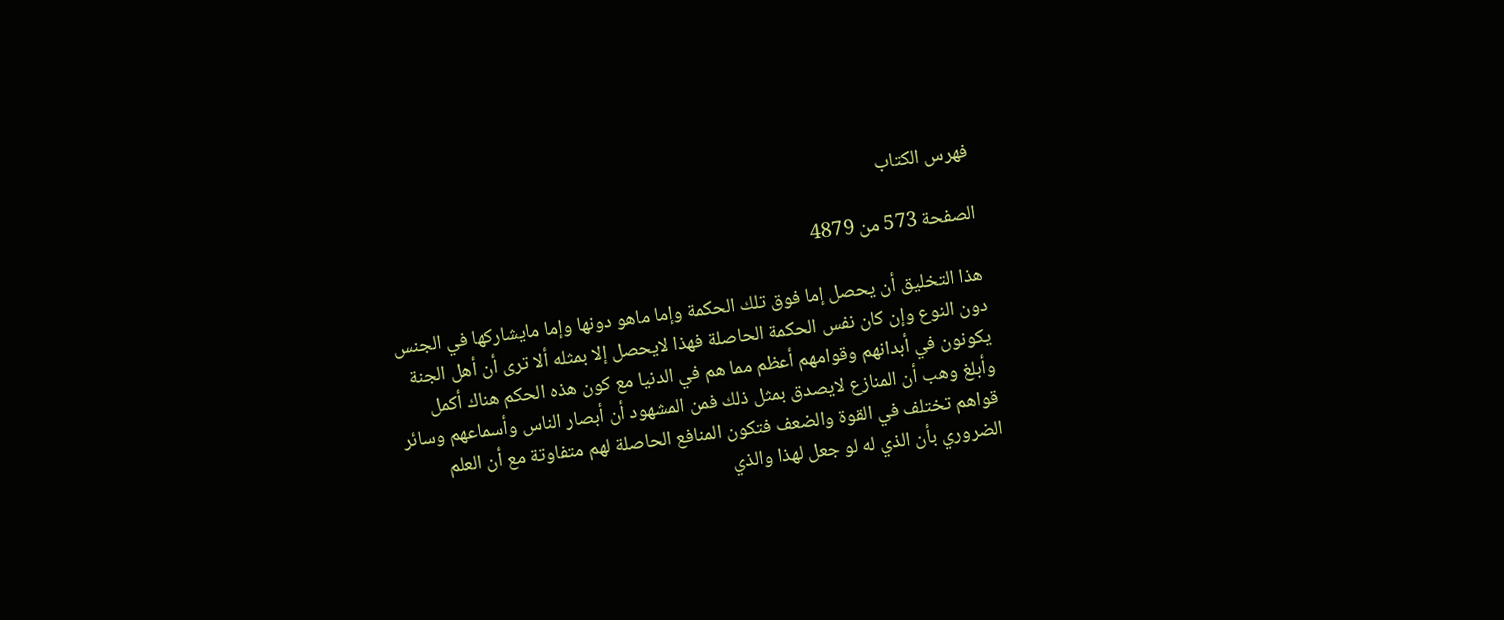فهرس الكتاب

الصفحة 573 من 4879

هذا التخليق أن يحصل إما فوق تلك الحكمة وإما ماهو دونها وإما مايشاركها في الجنس دون النوع وإن كان نفس الحكمة الحاصلة فهذا لايحصل إلا بمثله ألا ترى أن أهل الجنة يكونون في أبدانهم وقوامهم أعظم مما هم في الدنيا مع كون هذه الحكم هناك أكمل وأبلغ وهب أن المنازع لايصدق بمثل ذلك فمن المشهود أن أبصار الناس وأسماعهم وسائر قواهم تختلف في القوة والضعف فتكون المنافع الحاصلة لهم متفاوتة مع أن العلم الضروري بأن الذي له لو جعل لهذا والذي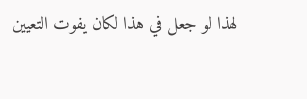لهذا لو جعل في هذا لكان يفوت التعيين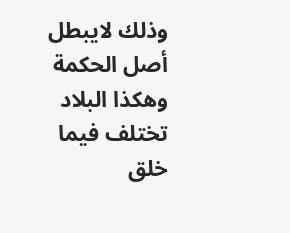وذلك لايبطل أصل الحكمة وهكذا البلاد تختلف فيما خلق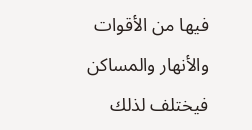فيها من الأقوات والأنهار والمساكن فيختلف لذلك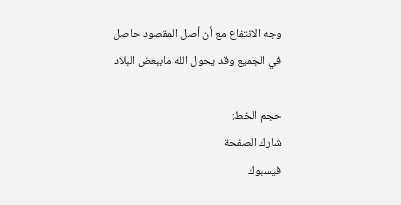وجه الانتفاع مع أن أصل المقصود حاصل في الجميع وقد يحول الله ماببعض البلاد

حجم الخط:
شارك الصفحة
فيسبوك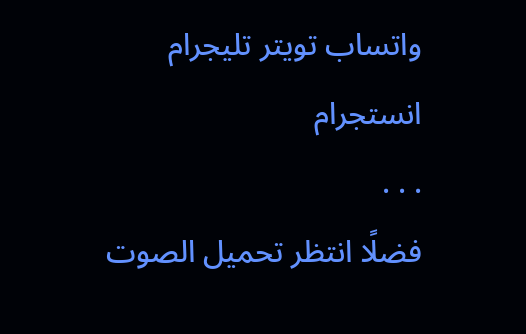واتساب تويتر تليجرام انستجرام
. . .
فضلًا انتظر تحميل الصوت